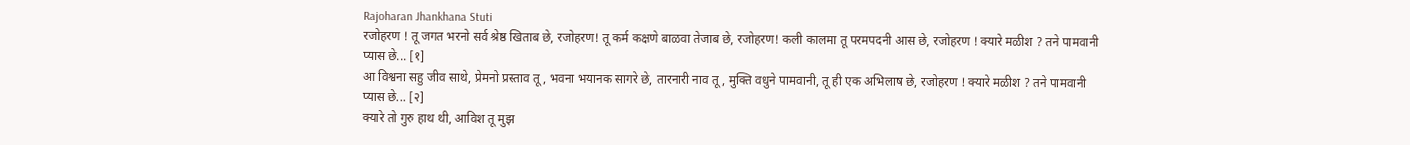Rajoharan Jhankhana Stuti
रजोहरण ! तू जगत भरनो सर्व श्रेष्ठ खिताब छे, रजोहरण! तू कर्म कक्षणे बाळवा तेजाब छे, रजोहरण! कली कालमा तू परमपदनी आस छे, रजोहरण ! क्यारे मळीश ? तने पामवानी प्यास छे... [१]
आ विश्वना सहु जीव साथे, प्रेमनो प्रस्ताव तू, भवना भयानक सागरे छे, तारनारी नाव तू, मुक्ति वधुने पामवानी, तू ही एक अभिलाष छे, रजोहरण ! क्यारे मळीश ? तने पामवानी प्यास छे... [२]
क्यारे तो गुरु हाथ थी, आविश तू मुझ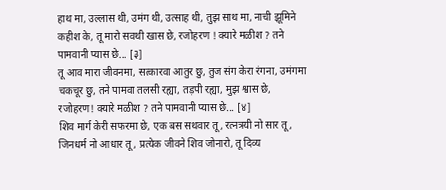हाथ मा, उल्लास थी, उमंग थी, उत्साह थी, तुझ साथ मा, नाची झूमिने कहीश के, तू मारो सवथी खास छे, रजोहरण ! क्यारे मळीश ? तने पामवानी प्यास छे... [३]
तू आव मारा जीवनमा, सत्कारवा आतुर छु, तुज संग केरा रंगना, उमंगमा चकचूर छु, तने पामवा तलसी रह्या, तड़पी रह्या, मुझ श्वास छे, रजोहरण! क्यारे मळीश ? तने पामवानी प्यास छे... [४]
शिव मार्ग केरी सफरमा छे, एक बस सथवार तू, रत्नत्रयी नो सार तू, जिनधर्म नो आधार तू, प्रत्येक जीवने शिव जोनारो, तू दिव्य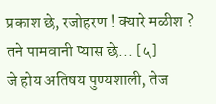प्रकाश छे, रजोहरण ! क्यारे मळीश ? तने पामवानी प्यास छे... [५]
जे होय अतिषय पुण्यशाली, तेज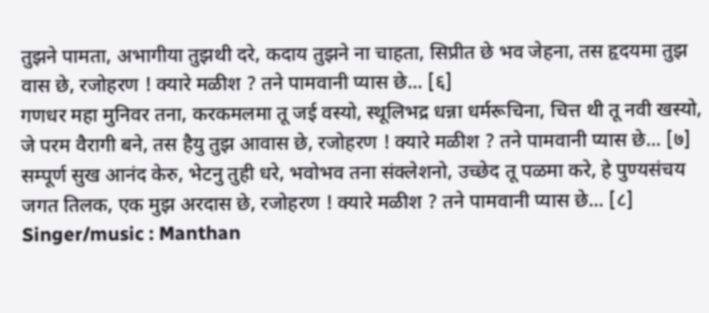तुझने पामता, अभागीया तुझथी दरे, कदाय तुझने ना चाहता, सिप्रीत छे भव जेहना, तस हृदयमा तुझ वास छे, रजोहरण ! क्यारे मळीश ? तने पामवानी प्यास छे... [६]
गणधर महा मुनिवर तना, करकमलमा तू जई वस्यो, स्थूलिभद्र धन्ना धर्मरूचिना, चित्त थी तू नवी खस्यो, जे परम वैरागी बने, तस हैयु तुझ आवास छे, रजोहरण ! क्यारे मळीश ? तने पामवानी प्यास छे... [७]
सम्पूर्ण सुख आनंद केरु, भेटनु तुही धरे, भवोभव तना संक्लेशनो, उच्छेद तू पळमा करे, हे पुण्यसंचय जगत तिलक, एक मुझ अरदास छे, रजोहरण ! क्यारे मळीश ? तने पामवानी प्यास छे... [८]
Singer/music : Manthan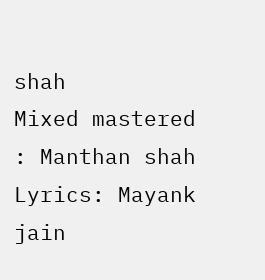shah
Mixed mastered : Manthan shah
Lyrics: Mayank jain